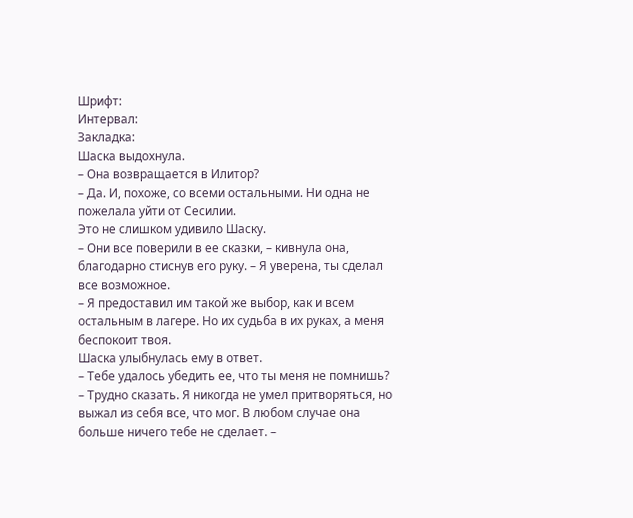Шрифт:
Интервал:
Закладка:
Шаска выдохнула.
– Она возвращается в Илитор?
– Да. И, похоже, со всеми остальными. Ни одна не пожелала уйти от Сесилии.
Это не слишком удивило Шаску.
– Они все поверили в ее сказки, – кивнула она, благодарно стиснув его руку. – Я уверена, ты сделал все возможное.
– Я предоставил им такой же выбор, как и всем остальным в лагере. Но их судьба в их руках, а меня беспокоит твоя.
Шаска улыбнулась ему в ответ.
– Тебе удалось убедить ее, что ты меня не помнишь?
– Трудно сказать. Я никогда не умел притворяться, но выжал из себя все, что мог. В любом случае она больше ничего тебе не сделает. –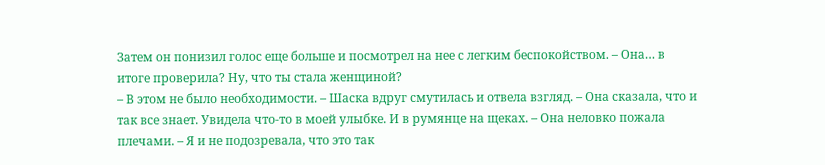Затем он понизил голос еще больше и посмотрел на нее с легким беспокойством. – Она… в итоге проверила? Ну, что ты стала женщиной?
– В этом не было необходимости. – Шаска вдруг смутилась и отвела взгляд. – Она сказала, что и так все знает. Увидела что-то в моей улыбке. И в румянце на щеках. – Она неловко пожала плечами. – Я и не подозревала, что это так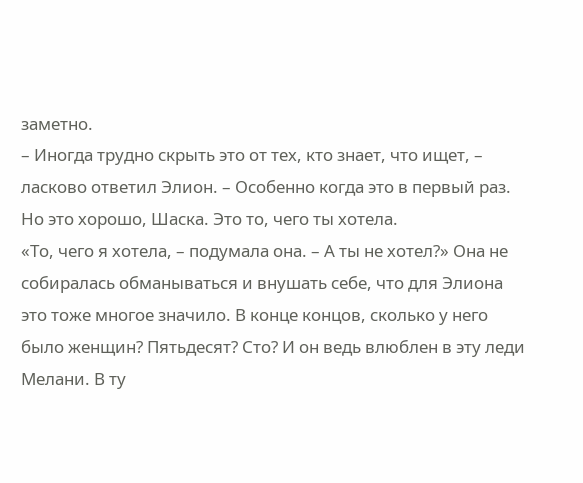заметно.
– Иногда трудно скрыть это от тех, кто знает, что ищет, – ласково ответил Элион. – Особенно когда это в первый раз. Но это хорошо, Шаска. Это то, чего ты хотела.
«То, чего я хотела, – подумала она. – А ты не хотел?» Она не собиралась обманываться и внушать себе, что для Элиона это тоже многое значило. В конце концов, сколько у него было женщин? Пятьдесят? Сто? И он ведь влюблен в эту леди Мелани. В ту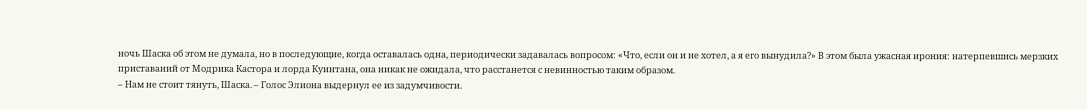ночь Шаска об этом не думала, но в последующие, когда оставалась одна, периодически задавалась вопросом: «Что, если он и не хотел, а я его вынудила?» В этом была ужасная ирония: натерпевшись мерзких приставаний от Модрика Кастора и лорда Куинтана, она никак не ожидала, что расстанется с невинностью таким образом.
– Нам не стоит тянуть, Шаска. – Голос Элиона выдернул ее из задумчивости.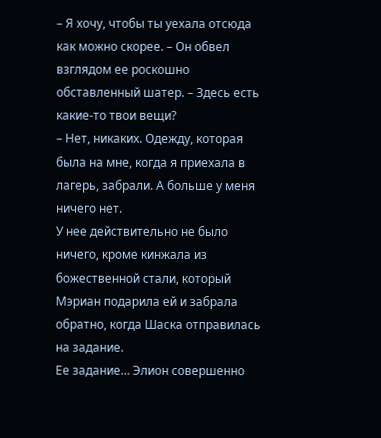– Я хочу, чтобы ты уехала отсюда как можно скорее. – Он обвел взглядом ее роскошно обставленный шатер. – Здесь есть какие-то твои вещи?
– Нет, никаких. Одежду, которая была на мне, когда я приехала в лагерь, забрали. А больше у меня ничего нет.
У нее действительно не было ничего, кроме кинжала из божественной стали, который Мэриан подарила ей и забрала обратно, когда Шаска отправилась на задание.
Ее задание… Элион совершенно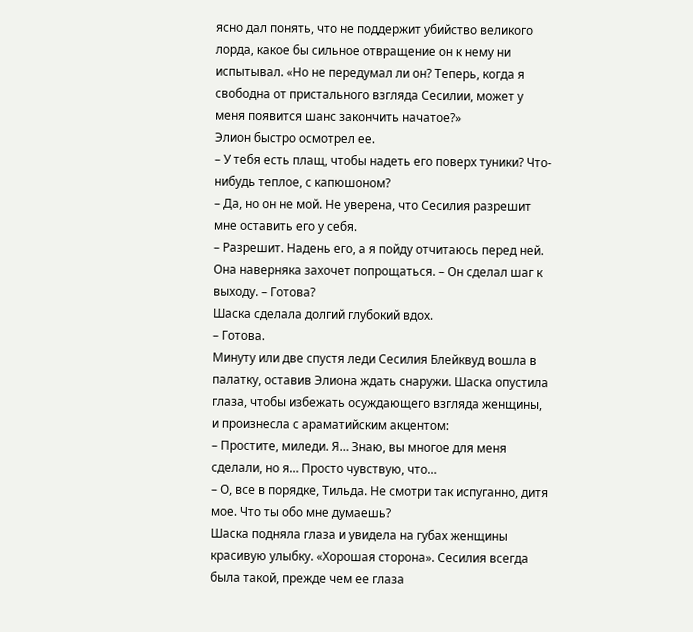ясно дал понять, что не поддержит убийство великого лорда, какое бы сильное отвращение он к нему ни испытывал. «Но не передумал ли он? Теперь, когда я свободна от пристального взгляда Сесилии, может у меня появится шанс закончить начатое?»
Элион быстро осмотрел ее.
– У тебя есть плащ, чтобы надеть его поверх туники? Что-нибудь теплое, с капюшоном?
– Да, но он не мой. Не уверена, что Сесилия разрешит мне оставить его у себя.
– Разрешит. Надень его, а я пойду отчитаюсь перед ней. Она наверняка захочет попрощаться. – Он сделал шаг к выходу. – Готова?
Шаска сделала долгий глубокий вдох.
– Готова.
Минуту или две спустя леди Сесилия Блейквуд вошла в палатку, оставив Элиона ждать снаружи. Шаска опустила глаза, чтобы избежать осуждающего взгляда женщины, и произнесла с араматийским акцентом:
– Простите, миледи. Я… Знаю, вы многое для меня сделали, но я… Просто чувствую, что…
– О, все в порядке, Тильда. Не смотри так испуганно, дитя мое. Что ты обо мне думаешь?
Шаска подняла глаза и увидела на губах женщины красивую улыбку. «Хорошая сторона». Сесилия всегда была такой, прежде чем ее глаза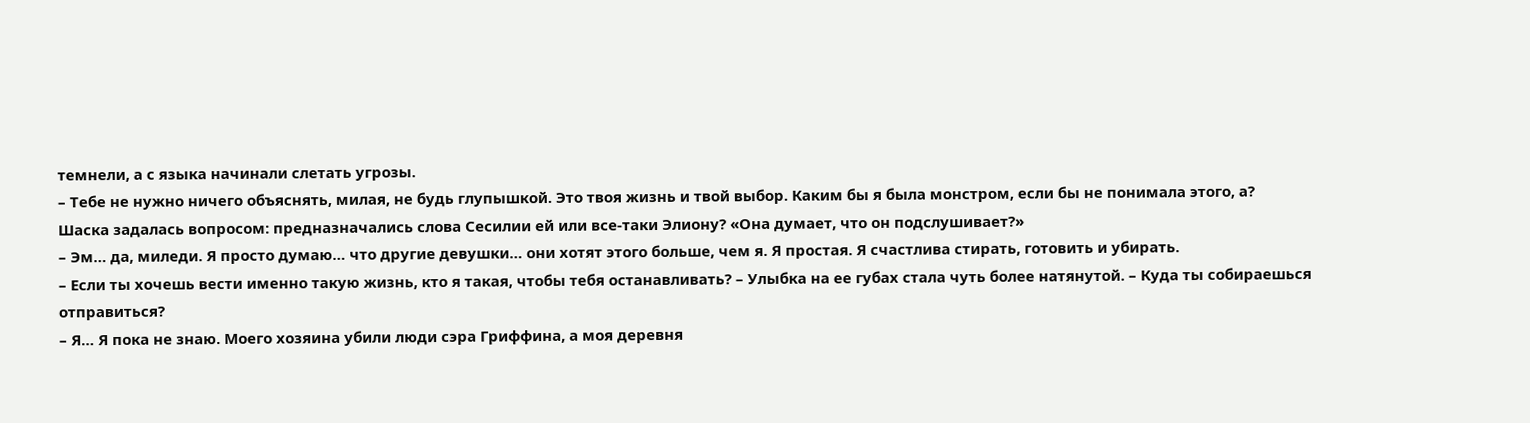темнели, а с языка начинали слетать угрозы.
– Тебе не нужно ничего объяснять, милая, не будь глупышкой. Это твоя жизнь и твой выбор. Каким бы я была монстром, если бы не понимала этого, а?
Шаска задалась вопросом: предназначались слова Сесилии ей или все-таки Элиону? «Она думает, что он подслушивает?»
– Эм… да, миледи. Я просто думаю… что другие девушки… они хотят этого больше, чем я. Я простая. Я счастлива стирать, готовить и убирать.
– Если ты хочешь вести именно такую жизнь, кто я такая, чтобы тебя останавливать? – Улыбка на ее губах стала чуть более натянутой. – Куда ты собираешься отправиться?
– Я… Я пока не знаю. Моего хозяина убили люди сэра Гриффина, а моя деревня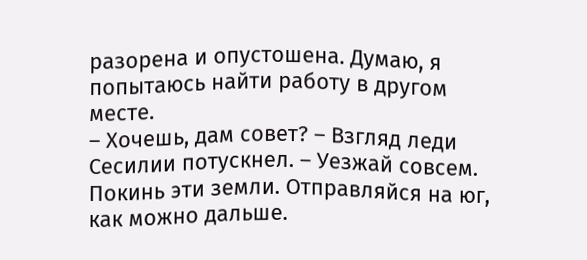разорена и опустошена. Думаю, я попытаюсь найти работу в другом месте.
– Хочешь, дам совет? – Взгляд леди Сесилии потускнел. – Уезжай совсем. Покинь эти земли. Отправляйся на юг, как можно дальше.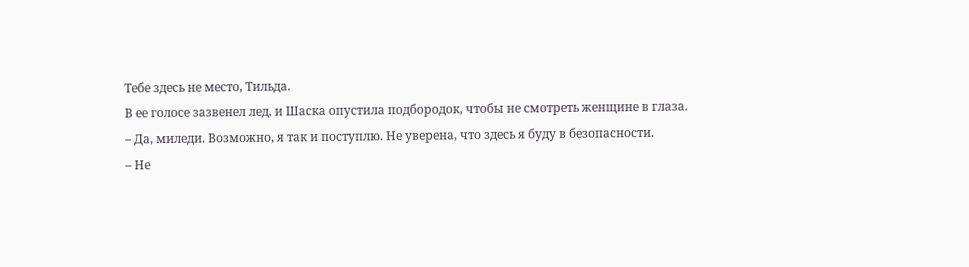Тебе здесь не место, Тильда.
В ее голосе зазвенел лед, и Шаска опустила подбородок, чтобы не смотреть женщине в глаза.
– Да, миледи. Возможно, я так и поступлю. Не уверена, что здесь я буду в безопасности.
– Не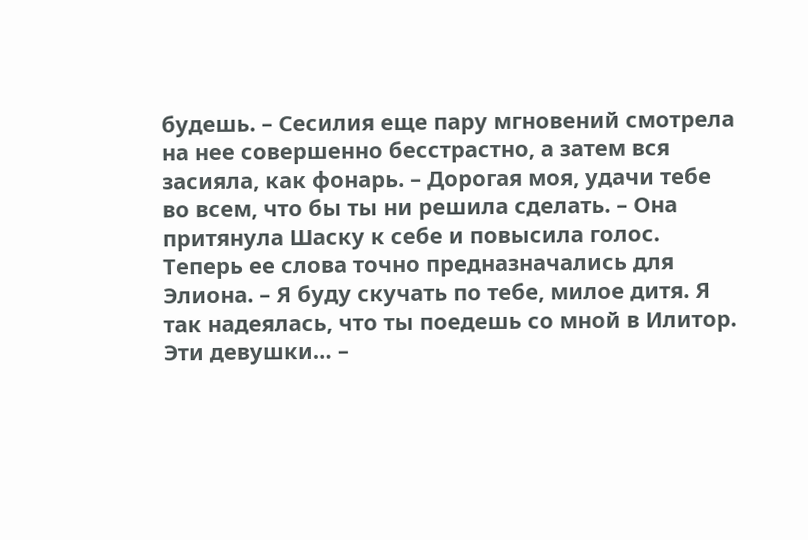будешь. – Сесилия еще пару мгновений смотрела на нее совершенно бесстрастно, а затем вся засияла, как фонарь. – Дорогая моя, удачи тебе во всем, что бы ты ни решила сделать. – Она притянула Шаску к себе и повысила голос. Теперь ее слова точно предназначались для Элиона. – Я буду скучать по тебе, милое дитя. Я так надеялась, что ты поедешь со мной в Илитор. Эти девушки… –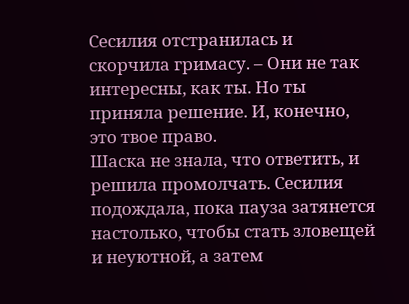Сесилия отстранилась и скорчила гримасу. – Они не так интересны, как ты. Но ты приняла решение. И, конечно, это твое право.
Шаска не знала, что ответить, и решила промолчать. Сесилия подождала, пока пауза затянется настолько, чтобы стать зловещей и неуютной, а затем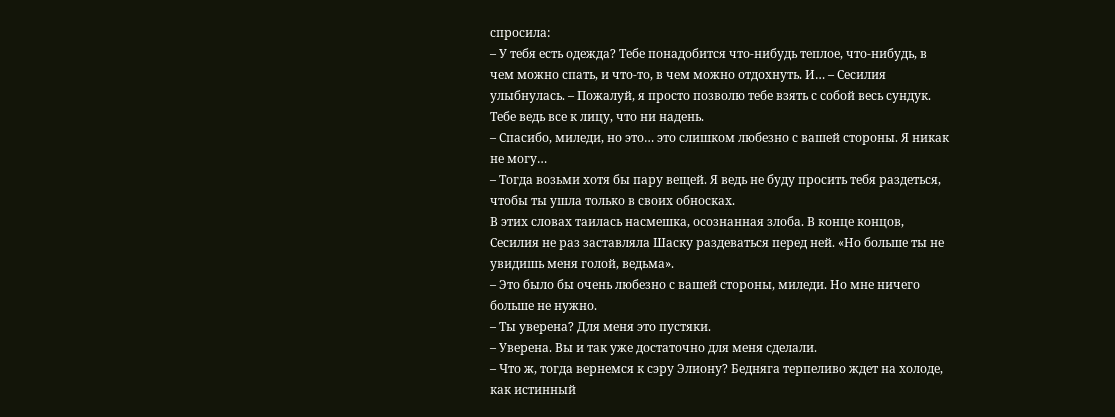спросила:
– У тебя есть одежда? Тебе понадобится что-нибудь теплое, что-нибудь, в чем можно спать, и что-то, в чем можно отдохнуть. И… – Сесилия улыбнулась. – Пожалуй, я просто позволю тебе взять с собой весь сундук. Тебе ведь все к лицу, что ни надень.
– Спасибо, миледи, но это… это слишком любезно с вашей стороны. Я никак не могу…
– Тогда возьми хотя бы пару вещей. Я ведь не буду просить тебя раздеться, чтобы ты ушла только в своих обносках.
В этих словах таилась насмешка, осознанная злоба. В конце концов, Сесилия не раз заставляла Шаску раздеваться перед ней. «Но больше ты не увидишь меня голой, ведьма».
– Это было бы очень любезно с вашей стороны, миледи. Но мне ничего больше не нужно.
– Ты уверена? Для меня это пустяки.
– Уверена. Вы и так уже достаточно для меня сделали.
– Что ж, тогда вернемся к сэру Элиону? Бедняга терпеливо ждет на холоде, как истинный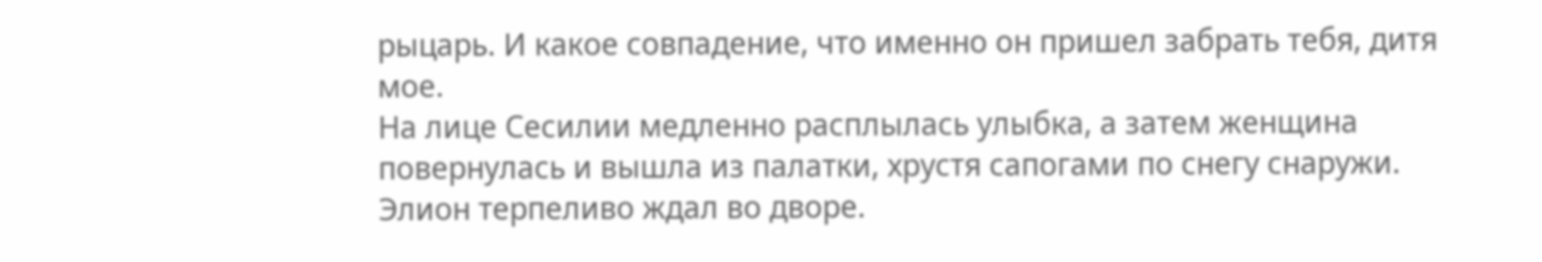рыцарь. И какое совпадение, что именно он пришел забрать тебя, дитя мое.
На лице Сесилии медленно расплылась улыбка, а затем женщина повернулась и вышла из палатки, хрустя сапогами по снегу снаружи.
Элион терпеливо ждал во дворе.